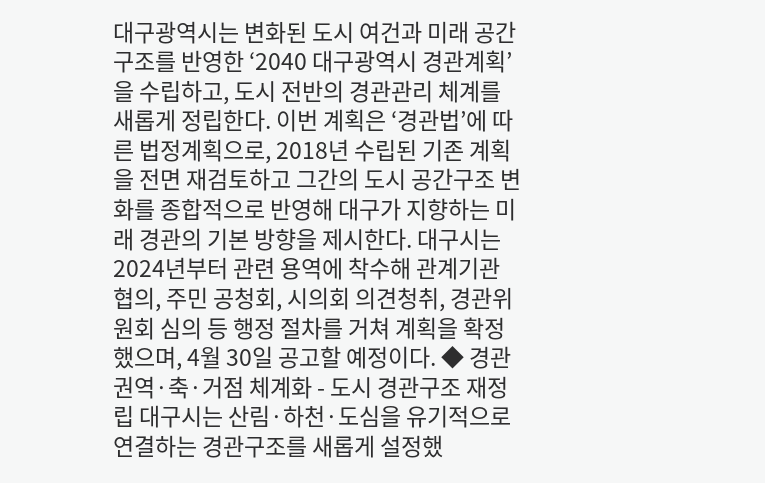대구광역시는 변화된 도시 여건과 미래 공간구조를 반영한 ‘2040 대구광역시 경관계획’을 수립하고, 도시 전반의 경관관리 체계를 새롭게 정립한다. 이번 계획은 ‘경관법’에 따른 법정계획으로, 2018년 수립된 기존 계획을 전면 재검토하고 그간의 도시 공간구조 변화를 종합적으로 반영해 대구가 지향하는 미래 경관의 기본 방향을 제시한다. 대구시는 2024년부터 관련 용역에 착수해 관계기관 협의, 주민 공청회, 시의회 의견청취, 경관위원회 심의 등 행정 절차를 거쳐 계획을 확정했으며, 4월 30일 공고할 예정이다. ◆ 경관권역·축·거점 체계화 - 도시 경관구조 재정립 대구시는 산림·하천·도심을 유기적으로 연결하는 경관구조를 새롭게 설정했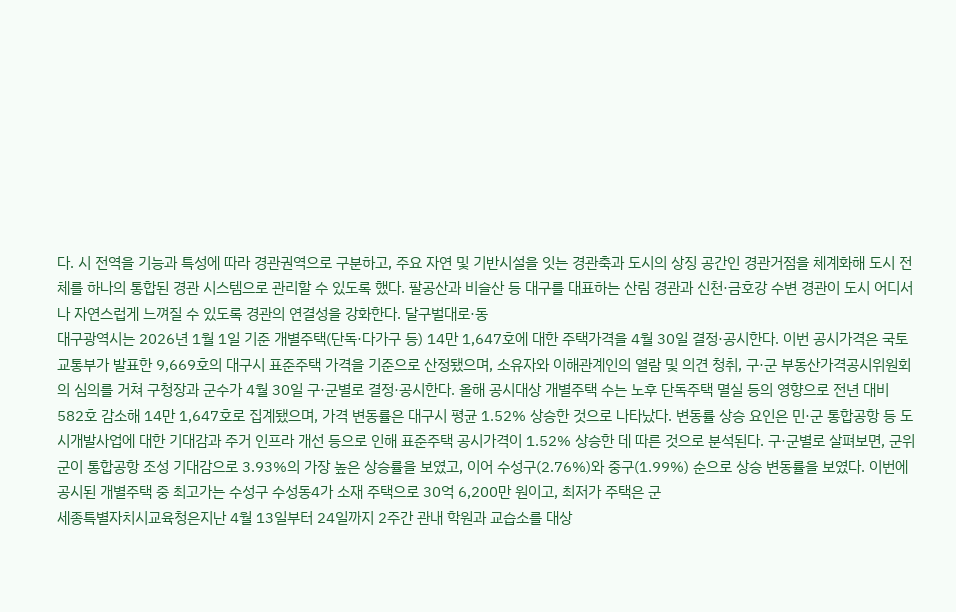다. 시 전역을 기능과 특성에 따라 경관권역으로 구분하고, 주요 자연 및 기반시설을 잇는 경관축과 도시의 상징 공간인 경관거점을 체계화해 도시 전체를 하나의 통합된 경관 시스템으로 관리할 수 있도록 했다. 팔공산과 비슬산 등 대구를 대표하는 산림 경관과 신천·금호강 수변 경관이 도시 어디서나 자연스럽게 느껴질 수 있도록 경관의 연결성을 강화한다. 달구벌대로·동
대구광역시는 2026년 1월 1일 기준 개별주택(단독·다가구 등) 14만 1,647호에 대한 주택가격을 4월 30일 결정·공시한다. 이번 공시가격은 국토교통부가 발표한 9,669호의 대구시 표준주택 가격을 기준으로 산정됐으며, 소유자와 이해관계인의 열람 및 의견 청취, 구·군 부동산가격공시위원회의 심의를 거쳐 구청장과 군수가 4월 30일 구·군별로 결정·공시한다. 올해 공시대상 개별주택 수는 노후 단독주택 멸실 등의 영향으로 전년 대비 582호 감소해 14만 1,647호로 집계됐으며, 가격 변동률은 대구시 평균 1.52% 상승한 것으로 나타났다. 변동률 상승 요인은 민·군 통합공항 등 도시개발사업에 대한 기대감과 주거 인프라 개선 등으로 인해 표준주택 공시가격이 1.52% 상승한 데 따른 것으로 분석된다. 구·군별로 살펴보면, 군위군이 통합공항 조성 기대감으로 3.93%의 가장 높은 상승률을 보였고, 이어 수성구(2.76%)와 중구(1.99%) 순으로 상승 변동률을 보였다. 이번에 공시된 개별주택 중 최고가는 수성구 수성동4가 소재 주택으로 30억 6,200만 원이고, 최저가 주택은 군
세종특별자치시교육청은지난 4월 13일부터 24일까지 2주간 관내 학원과 교습소를 대상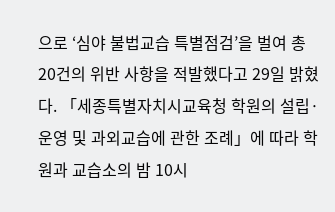으로 ‘심야 불법교습 특별점검’을 벌여 총 20건의 위반 사항을 적발했다고 29일 밝혔다. 「세종특별자치시교육청 학원의 설립·운영 및 과외교습에 관한 조례」에 따라 학원과 교습소의 밤 10시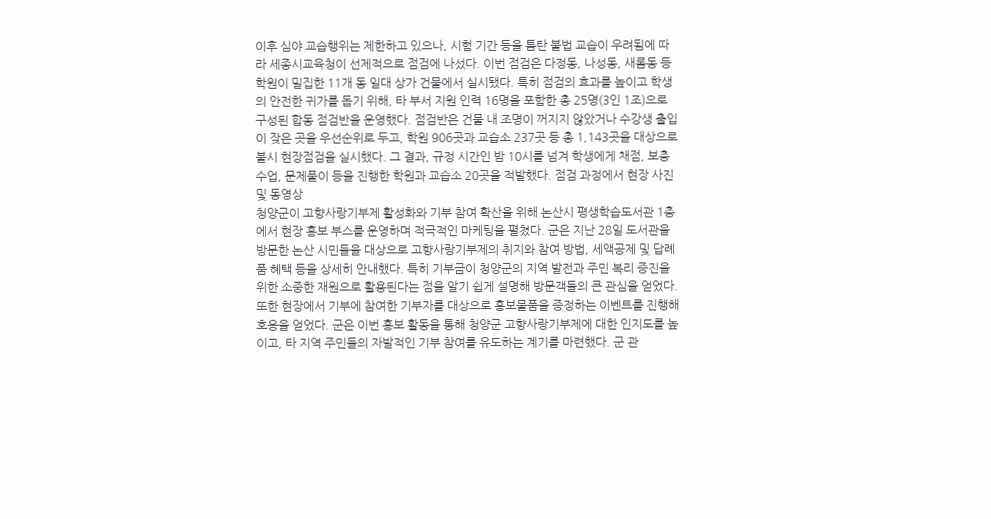이후 심야 교습행위는 제한하고 있으나, 시험 기간 등을 틈탄 불법 교습이 우려됨에 따라 세종시교육청이 선제적으로 점검에 나섰다. 이번 점검은 다정동, 나성동, 새롬동 등 학원이 밀집한 11개 동 일대 상가 건물에서 실시됐다. 특히 점검의 효과를 높이고 학생의 안전한 귀가를 돕기 위해, 타 부서 지원 인력 16명을 포함한 총 25명(3인 1조)으로 구성된 합동 점검반을 운영했다. 점검반은 건물 내 조명이 꺼지지 않았거나 수강생 출입이 잦은 곳을 우선순위로 두고, 학원 906곳과 교습소 237곳 등 총 1,143곳을 대상으로 불시 현장점검을 실시했다. 그 결과, 규정 시간인 밤 10시를 넘겨 학생에게 채점, 보충수업, 문제풀이 등을 진행한 학원과 교습소 20곳을 적발했다. 점검 과정에서 현장 사진 및 동영상
청양군이 고향사랑기부제 활성화와 기부 참여 확산을 위해 논산시 평생학습도서관 1층에서 현장 홍보 부스를 운영하며 적극적인 마케팅을 펼쳤다. 군은 지난 28일 도서관을 방문한 논산 시민들을 대상으로 고향사랑기부제의 취지와 참여 방법, 세액공제 및 답례품 혜택 등을 상세히 안내했다. 특히 기부금이 청양군의 지역 발전과 주민 복리 증진을 위한 소중한 재원으로 활용된다는 점을 알기 쉽게 설명해 방문객들의 큰 관심을 얻었다. 또한 현장에서 기부에 참여한 기부자를 대상으로 홍보물품을 증정하는 이벤트를 진행해 호응을 얻었다. 군은 이번 홍보 활동을 통해 청양군 고향사랑기부제에 대한 인지도를 높이고, 타 지역 주민들의 자발적인 기부 참여를 유도하는 계기를 마련했다. 군 관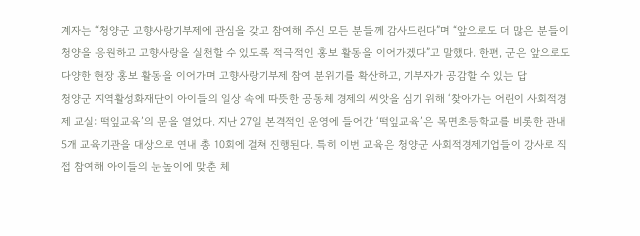계자는 “청양군 고향사랑기부제에 관심을 갖고 참여해 주신 모든 분들께 감사드린다”며 “앞으로도 더 많은 분들이 청양을 응원하고 고향사랑을 실천할 수 있도록 적극적인 홍보 활동을 이어가겠다”고 말했다. 한편, 군은 앞으로도 다양한 현장 홍보 활동을 이어가며 고향사랑기부제 참여 분위기를 확산하고, 기부자가 공감할 수 있는 답
청양군 지역활성화재단이 아이들의 일상 속에 따뜻한 공동체 경제의 씨앗을 심기 위해 ‘찾아가는 어린이 사회적경제 교실: 떡잎교육’의 문을 열었다. 지난 27일 본격적인 운영에 들어간 ‘떡잎교육’은 목면초등학교를 비롯한 관내 5개 교육기관을 대상으로 연내 총 10회에 걸쳐 진행된다. 특히 이번 교육은 청양군 사회적경제기업들이 강사로 직접 참여해 아이들의 눈높이에 맞춘 체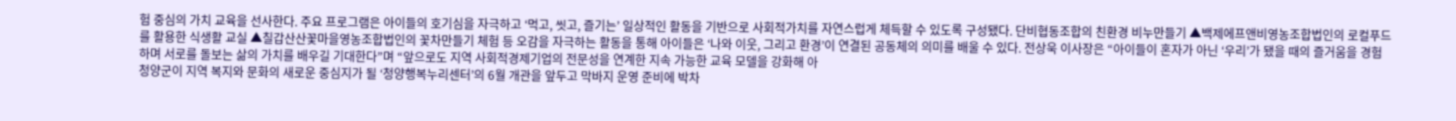험 중심의 가치 교육을 선사한다. 주요 프로그램은 아이들의 호기심을 자극하고 ‘먹고, 씻고, 즐기는’ 일상적인 활동을 기반으로 사회적가치를 자연스럽게 체득할 수 있도록 구성됐다. 단비협동조합의 친환경 비누만들기 ▲백제에프앤비영농조합법인의 로컬푸드를 활용한 식생활 교실 ▲칠갑산산꽃마을영농조합법인의 꽃차만들기 체험 등 오감을 자극하는 활동을 통해 아이들은 ‘나와 이웃, 그리고 환경’이 연결된 공동체의 의미를 배울 수 있다. 전상욱 이사장은 “아이들이 혼자가 아닌 ‘우리’가 됐을 때의 즐거움을 경험하며 서로를 돌보는 삶의 가치를 배우길 기대한다”며 “앞으로도 지역 사회적경제기업의 전문성을 연계한 지속 가능한 교육 모델을 강화해 아
청양군이 지역 복지와 문화의 새로운 중심지가 될 ‘청양행복누리센터’의 6월 개관을 앞두고 막바지 운영 준비에 박차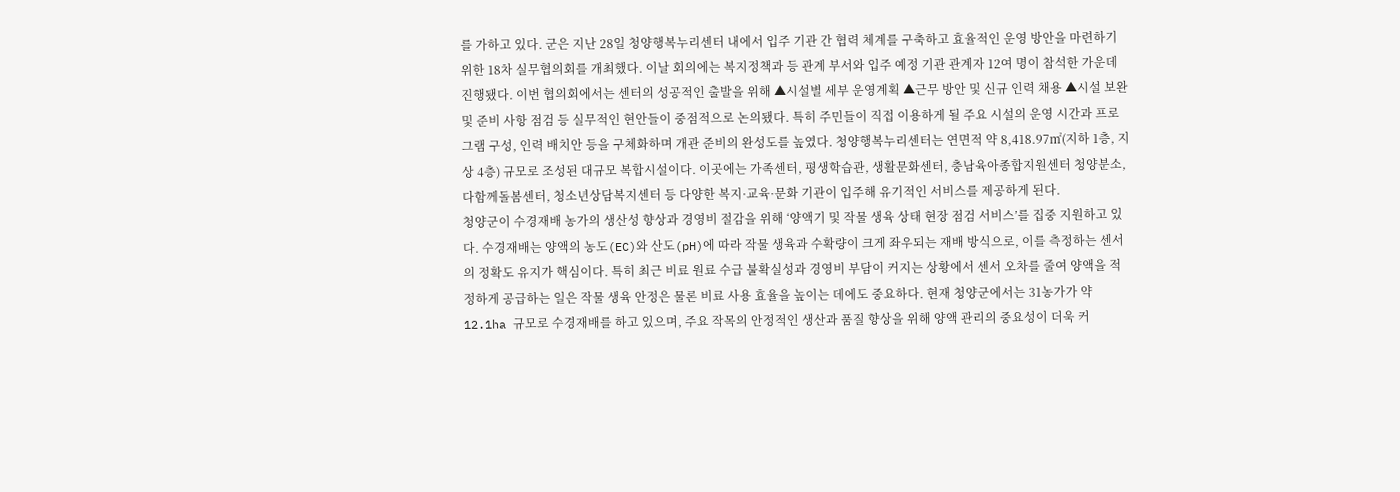를 가하고 있다. 군은 지난 28일 청양행복누리센터 내에서 입주 기관 간 협력 체계를 구축하고 효율적인 운영 방안을 마련하기 위한 18차 실무협의회를 개최했다. 이날 회의에는 복지정책과 등 관계 부서와 입주 예정 기관 관계자 12여 명이 참석한 가운데 진행됐다. 이번 협의회에서는 센터의 성공적인 출발을 위해 ▲시설별 세부 운영계획 ▲근무 방안 및 신규 인력 채용 ▲시설 보완 및 준비 사항 점검 등 실무적인 현안들이 중점적으로 논의됐다. 특히 주민들이 직접 이용하게 될 주요 시설의 운영 시간과 프로그램 구성, 인력 배치안 등을 구체화하며 개관 준비의 완성도를 높였다. 청양행복누리센터는 연면적 약 8,418.97㎡(지하 1층, 지상 4층) 규모로 조성된 대규모 복합시설이다. 이곳에는 가족센터, 평생학습관, 생활문화센터, 충남육아종합지원센터 청양분소, 다함께돌봄센터, 청소년상담복지센터 등 다양한 복지·교육·문화 기관이 입주해 유기적인 서비스를 제공하게 된다.
청양군이 수경재배 농가의 생산성 향상과 경영비 절감을 위해 ‘양액기 및 작물 생육 상태 현장 점검 서비스’를 집중 지원하고 있다. 수경재배는 양액의 농도(EC)와 산도(pH)에 따라 작물 생육과 수확량이 크게 좌우되는 재배 방식으로, 이를 측정하는 센서의 정확도 유지가 핵심이다. 특히 최근 비료 원료 수급 불확실성과 경영비 부담이 커지는 상황에서 센서 오차를 줄여 양액을 적정하게 공급하는 일은 작물 생육 안정은 물론 비료 사용 효율을 높이는 데에도 중요하다. 현재 청양군에서는 31농가가 약 12.1ha 규모로 수경재배를 하고 있으며, 주요 작목의 안정적인 생산과 품질 향상을 위해 양액 관리의 중요성이 더욱 커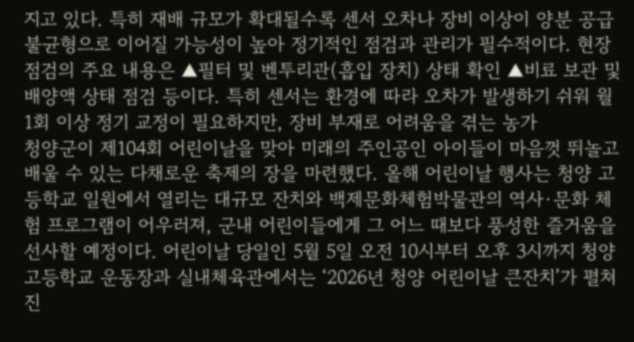지고 있다. 특히 재배 규모가 확대될수록 센서 오차나 장비 이상이 양분 공급 불균형으로 이어질 가능성이 높아 정기적인 점검과 관리가 필수적이다. 현장 점검의 주요 내용은 ▲필터 및 벤투리관(흡입 장치) 상태 확인 ▲비료 보관 및 배양액 상태 점검 등이다. 특히 센서는 환경에 따라 오차가 발생하기 쉬워 월 1회 이상 정기 교정이 필요하지만, 장비 부재로 어려움을 겪는 농가
청양군이 제104회 어린이날을 맞아 미래의 주인공인 아이들이 마음껏 뛰놀고 배울 수 있는 다채로운 축제의 장을 마련했다. 올해 어린이날 행사는 청양 고등학교 일원에서 열리는 대규모 잔치와 백제문화체험박물관의 역사·문화 체험 프로그램이 어우러져, 군내 어린이들에게 그 어느 때보다 풍성한 즐거움을 선사할 예정이다. 어린이날 당일인 5월 5일 오전 10시부터 오후 3시까지 청양고등학교 운동장과 실내체육관에서는 ‘2026년 청양 어린이날 큰잔치’가 펼쳐진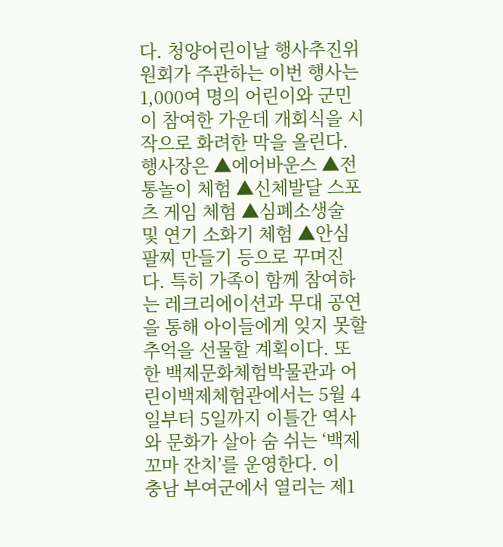다. 청양어린이날 행사추진위원회가 주관하는 이번 행사는 1,000여 명의 어린이와 군민이 참여한 가운데 개회식을 시작으로 화려한 막을 올린다. 행사장은 ▲에어바운스 ▲전통놀이 체험 ▲신체발달 스포츠 게임 체험 ▲심폐소생술 및 연기 소화기 체험 ▲안심팔찌 만들기 등으로 꾸며진다. 특히 가족이 함께 참여하는 레크리에이션과 무대 공연을 통해 아이들에게 잊지 못할 추억을 선물할 계획이다. 또한 백제문화체험박물관과 어린이백제체험관에서는 5월 4일부터 5일까지 이틀간 역사와 문화가 살아 숨 쉬는 ‘백제 꼬마 잔치’를 운영한다. 이
충남 부여군에서 열리는 제1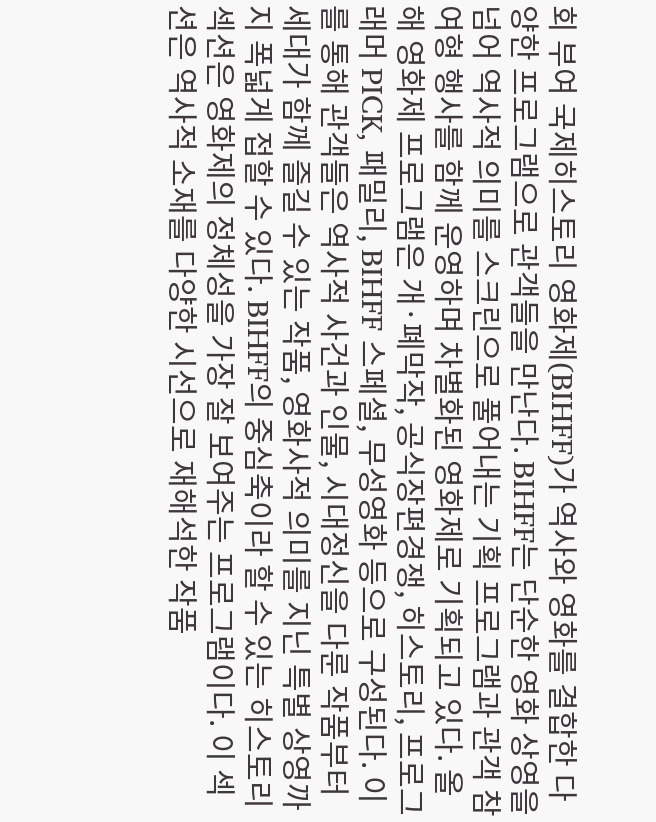회 부여 국제히스토리 영화제(BIHFF)가 역사와 영화를 결합한 다양한 프로그램으로 관객들을 만난다. BIHFF는 단순한 영화 상영을 넘어 역사적 의미를 스크린으로 풀어내는 기획 프로그램과 관객 참여형 행사를 함께 운영하며 차별화된 영화제로 기획되고 있다. 올해 영화제 프로그램은 개·폐막작, 공식장편경쟁, 히스토리, 프로그래머 PICK, 패밀리, BIHFF 스페셜, 무성영화 등으로 구성된다. 이를 통해 관객들은 역사적 사건과 인물, 시대정신을 다룬 작품부터 세대가 함께 즐길 수 있는 작품, 영화사적 의미를 지닌 특별 상영까지 폭넓게 접할 수 있다. BIHFF의 중심축이라 할 수 있는 히스토리 섹션은 영화제의 정체성을 가장 잘 보여주는 프로그램이다. 이 섹션은 역사적 소재를 다양한 시선으로 재해석한 작품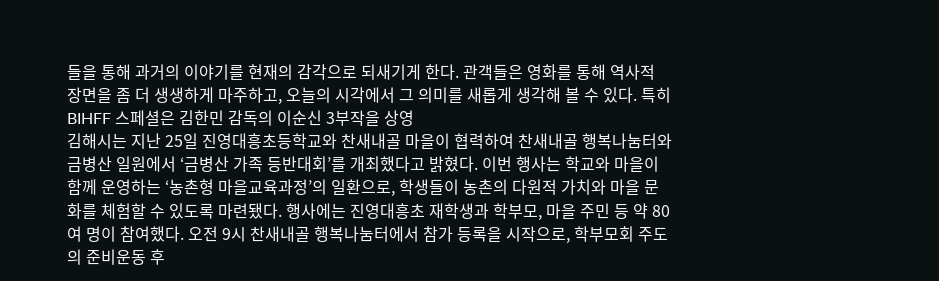들을 통해 과거의 이야기를 현재의 감각으로 되새기게 한다. 관객들은 영화를 통해 역사적 장면을 좀 더 생생하게 마주하고, 오늘의 시각에서 그 의미를 새롭게 생각해 볼 수 있다. 특히 BIHFF 스페셜은 김한민 감독의 이순신 3부작을 상영
김해시는 지난 25일 진영대흥초등학교와 찬새내골 마을이 협력하여 찬새내골 행복나눔터와 금병산 일원에서 ‘금병산 가족 등반대회’를 개최했다고 밝혔다. 이번 행사는 학교와 마을이 함께 운영하는 ‘농촌형 마을교육과정’의 일환으로, 학생들이 농촌의 다원적 가치와 마을 문화를 체험할 수 있도록 마련됐다. 행사에는 진영대흥초 재학생과 학부모, 마을 주민 등 약 80여 명이 참여했다. 오전 9시 찬새내골 행복나눔터에서 참가 등록을 시작으로, 학부모회 주도의 준비운동 후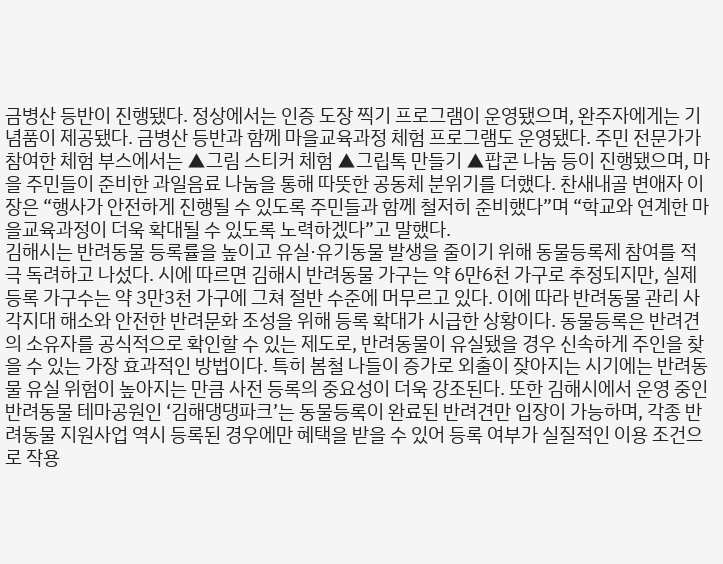금병산 등반이 진행됐다. 정상에서는 인증 도장 찍기 프로그램이 운영됐으며, 완주자에게는 기념품이 제공됐다. 금병산 등반과 함께 마을교육과정 체험 프로그램도 운영됐다. 주민 전문가가 참여한 체험 부스에서는 ▲그림 스티커 체험 ▲그립톡 만들기 ▲팝콘 나눔 등이 진행됐으며, 마을 주민들이 준비한 과일음료 나눔을 통해 따뜻한 공동체 분위기를 더했다. 찬새내골 변애자 이장은 “행사가 안전하게 진행될 수 있도록 주민들과 함께 철저히 준비했다”며 “학교와 연계한 마을교육과정이 더욱 확대될 수 있도록 노력하겠다”고 말했다.
김해시는 반려동물 등록률을 높이고 유실·유기동물 발생을 줄이기 위해 동물등록제 참여를 적극 독려하고 나섰다. 시에 따르면 김해시 반려동물 가구는 약 6만6천 가구로 추정되지만, 실제 등록 가구수는 약 3만3천 가구에 그쳐 절반 수준에 머무르고 있다. 이에 따라 반려동물 관리 사각지대 해소와 안전한 반려문화 조성을 위해 등록 확대가 시급한 상황이다. 동물등록은 반려견의 소유자를 공식적으로 확인할 수 있는 제도로, 반려동물이 유실됐을 경우 신속하게 주인을 찾을 수 있는 가장 효과적인 방법이다. 특히 봄철 나들이 증가로 외출이 잦아지는 시기에는 반려동물 유실 위험이 높아지는 만큼 사전 등록의 중요성이 더욱 강조된다. 또한 김해시에서 운영 중인 반려동물 테마공원인 ‘김해댕댕파크’는 동물등록이 완료된 반려견만 입장이 가능하며, 각종 반려동물 지원사업 역시 등록된 경우에만 혜택을 받을 수 있어 등록 여부가 실질적인 이용 조건으로 작용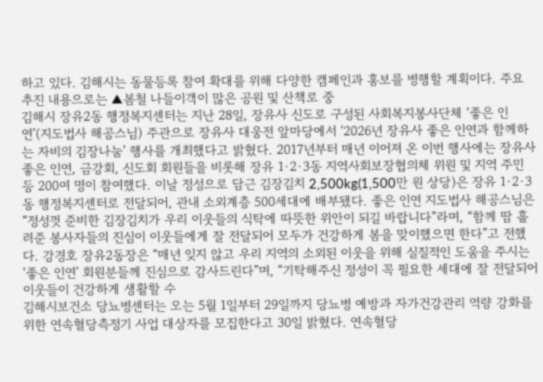하고 있다. 김해시는 동물등록 참여 확대를 위해 다양한 캠페인과 홍보를 병행할 계획이다. 주요 추진 내용으로는 ▲봄철 나들이객이 많은 공원 및 산책로 중
김해시 장유2동 행정복지센터는 지난 28일, 장유사 신도로 구성된 사회복지봉사단체 ‘좋은 인연’(지도법사 해공스님) 주관으로 장유사 대웅전 앞마당에서 ‘2026년 장유사 좋은 인연과 함께하는 자비의 김장나눔’ 행사를 개최했다고 밝혔다. 2017년부터 매년 이어져 온 이번 행사에는 장유사 좋은 인연, 금강회, 신도회 회원들을 비롯해 장유 1·2·3동 지역사회보장협의체 위원 및 지역 주민 등 200여 명이 참여했다. 이날 정성으로 담근 김장김치 2,500kg(1,500만 원 상당)은 장유 1·2·3동 행정복지센터로 전달되어, 관내 소외계층 500세대에 배부됐다. 좋은 인연 지도법사 해공스님은 “정성껏 준비한 김장김치가 우리 이웃들의 식탁에 따뜻한 위안이 되길 바랍니다”라며, “함께 땀 흘려준 봉사자들의 진심이 이웃들에게 잘 전달되어 모두가 건강하게 봄을 맞이했으면 한다”고 전했다. 강경호 장유2동장은 “매년 잊지 않고 우리 지역의 소외된 이웃을 위해 실질적인 도움을 주시는 ‘좋은 인연’ 회원분들께 진심으로 감사드린다”며, “기탁해주신 정성이 꼭 필요한 세대에 잘 전달되어 이웃들이 건강하게 생활할 수
김해시보건소 당뇨병센터는 오는 5월 1일부터 29일까지 당뇨병 예방과 자가건강관리 역량 강화를 위한 연속혈당측정기 사업 대상자를 모집한다고 30일 밝혔다. 연속혈당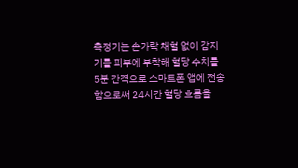측정기는 손가락 채혈 없이 감지기를 피부에 부착해 혈당 수치를 5분 간격으로 스마트폰 앱에 전송함으로써 24시간 혈당 흐름을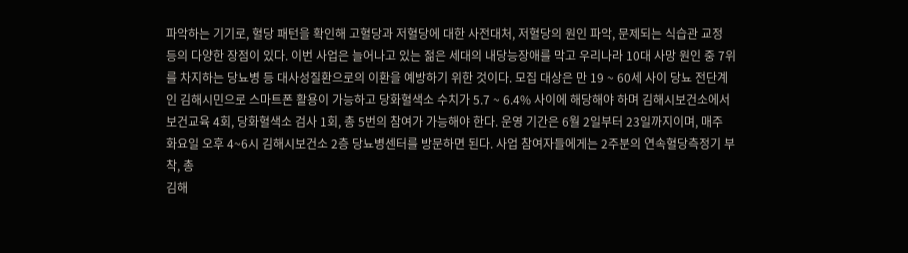파악하는 기기로, 혈당 패턴을 확인해 고혈당과 저혈당에 대한 사전대처, 저혈당의 원인 파악, 문제되는 식습관 교정 등의 다양한 장점이 있다. 이번 사업은 늘어나고 있는 젊은 세대의 내당능장애를 막고 우리나라 10대 사망 원인 중 7위를 차지하는 당뇨병 등 대사성질환으로의 이환을 예방하기 위한 것이다. 모집 대상은 만 19 ~ 60세 사이 당뇨 전단계인 김해시민으로 스마트폰 활용이 가능하고 당화혈색소 수치가 5.7 ~ 6.4% 사이에 해당해야 하며 김해시보건소에서 보건교육 4회, 당화혈색소 검사 1회, 총 5번의 참여가 가능해야 한다. 운영 기간은 6월 2일부터 23일까지이며, 매주 화요일 오후 4~6시 김해시보건소 2층 당뇨병센터를 방문하면 된다. 사업 참여자들에게는 2주분의 연속혈당측정기 부착, 총
김해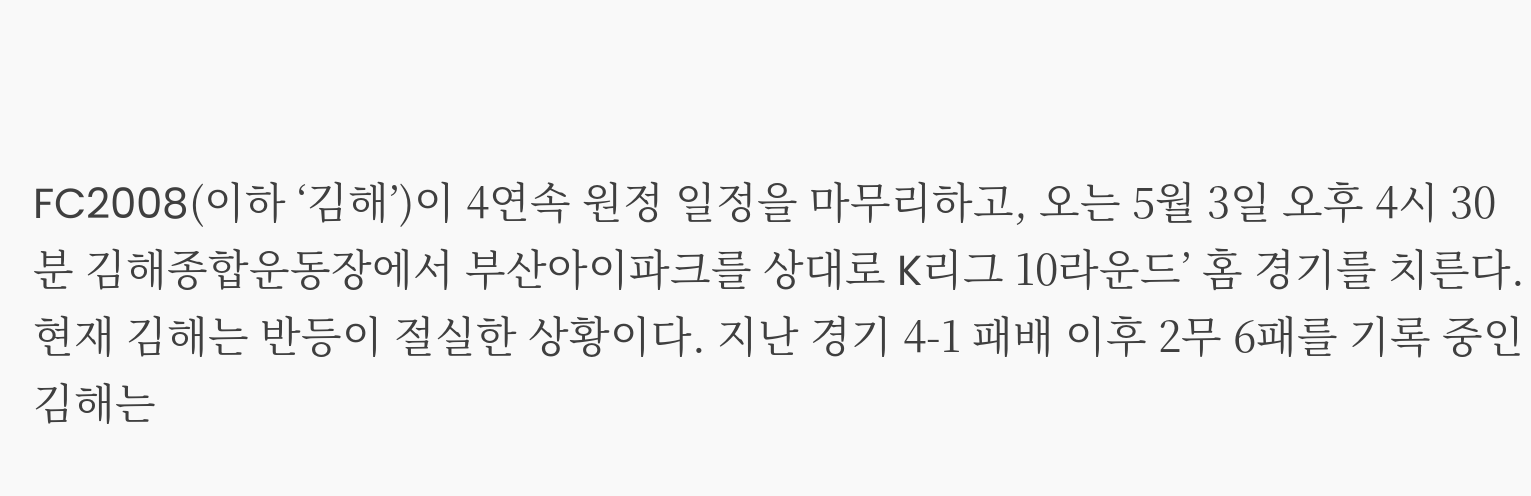FC2008(이하 ‘김해’)이 4연속 원정 일정을 마무리하고, 오는 5월 3일 오후 4시 30분 김해종합운동장에서 부산아이파크를 상대로 K리그 10라운드’ 홈 경기를 치른다. 현재 김해는 반등이 절실한 상황이다. 지난 경기 4-1 패배 이후 2무 6패를 기록 중인 김해는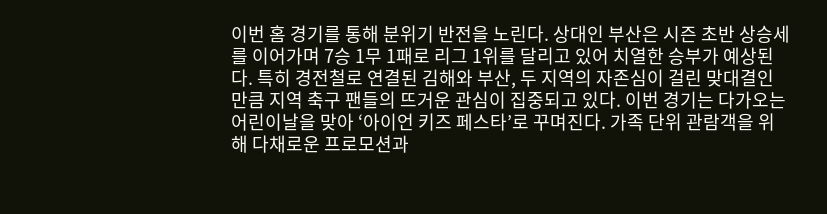이번 홈 경기를 통해 분위기 반전을 노린다. 상대인 부산은 시즌 초반 상승세를 이어가며 7승 1무 1패로 리그 1위를 달리고 있어 치열한 승부가 예상된다. 특히 경전철로 연결된 김해와 부산, 두 지역의 자존심이 걸린 맞대결인 만큼 지역 축구 팬들의 뜨거운 관심이 집중되고 있다. 이번 경기는 다가오는 어린이날을 맞아 ‘아이언 키즈 페스타’로 꾸며진다. 가족 단위 관람객을 위해 다채로운 프로모션과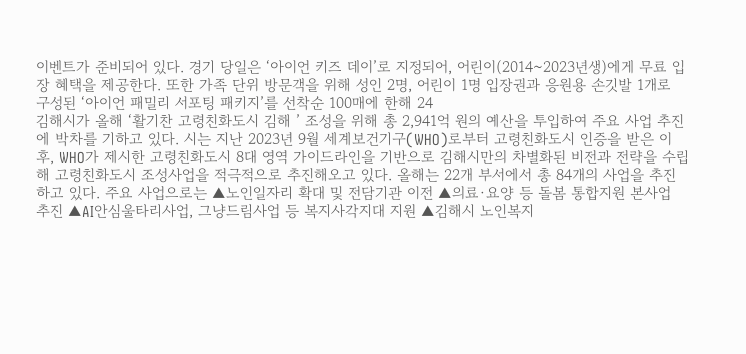이벤트가 준비되어 있다. 경기 당일은 ‘아이언 키즈 데이’로 지정되어, 어린이(2014~2023년생)에게 무료 입장 혜택을 제공한다. 또한 가족 단위 방문객을 위해 성인 2명, 어린이 1명 입장권과 응원용 손깃발 1개로 구성된 ‘아이언 패밀리 서포팅 패키지’를 선착순 100매에 한해 24
김해시가 올해 ‘활기찬 고령친화도시 김해 ’ 조성을 위해 총 2,941억 원의 예산을 투입하여 주요 사업 추진에 박차를 기하고 있다. 시는 지난 2023년 9월 세계보건기구(WHO)로부터 고령친화도시 인증을 받은 이후, WHO가 제시한 고령친화도시 8대 영역 가이드라인을 기반으로 김해시만의 차별화된 비전과 전략을 수립해 고령친화도시 조성사업을 적극적으로 추진해오고 있다. 올해는 22개 부서에서 총 84개의 사업을 추진하고 있다. 주요 사업으로는 ▲노인일자리 확대 및 전담기관 이전 ▲의료·요양 등 돌봄 통합지원 본사업 추진 ▲AI안심울타리사업, 그냥드림사업 등 복지사각지대 지원 ▲김해시 노인복지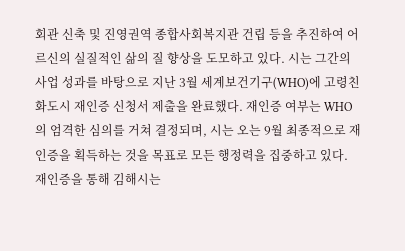회관 신축 및 진영권역 종합사회복지관 건립 등을 추진하여 어르신의 실질적인 삶의 질 향상을 도모하고 있다. 시는 그간의 사업 성과를 바탕으로 지난 3월 세계보건기구(WHO)에 고령친화도시 재인증 신청서 제출을 완료했다. 재인증 여부는 WHO의 엄격한 심의를 거쳐 결정되며, 시는 오는 9월 최종적으로 재인증을 획득하는 것을 목표로 모든 행정력을 집중하고 있다. 재인증을 통해 김해시는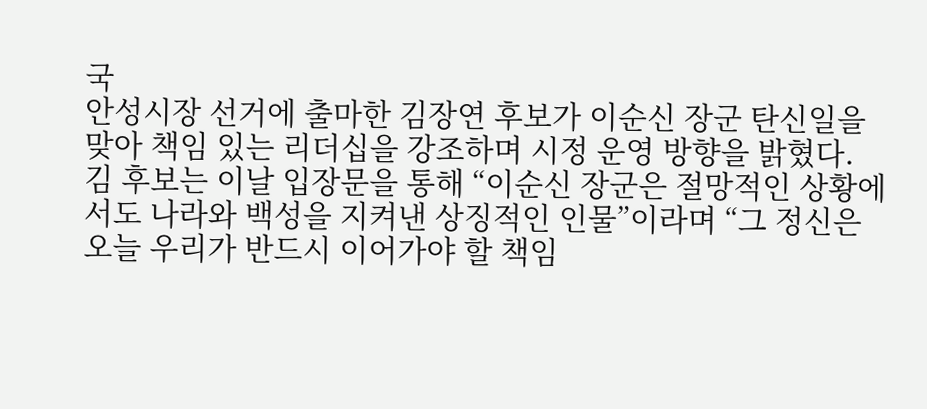국
안성시장 선거에 출마한 김장연 후보가 이순신 장군 탄신일을 맞아 책임 있는 리더십을 강조하며 시정 운영 방향을 밝혔다. 김 후보는 이날 입장문을 통해 “이순신 장군은 절망적인 상황에서도 나라와 백성을 지켜낸 상징적인 인물”이라며 “그 정신은 오늘 우리가 반드시 이어가야 할 책임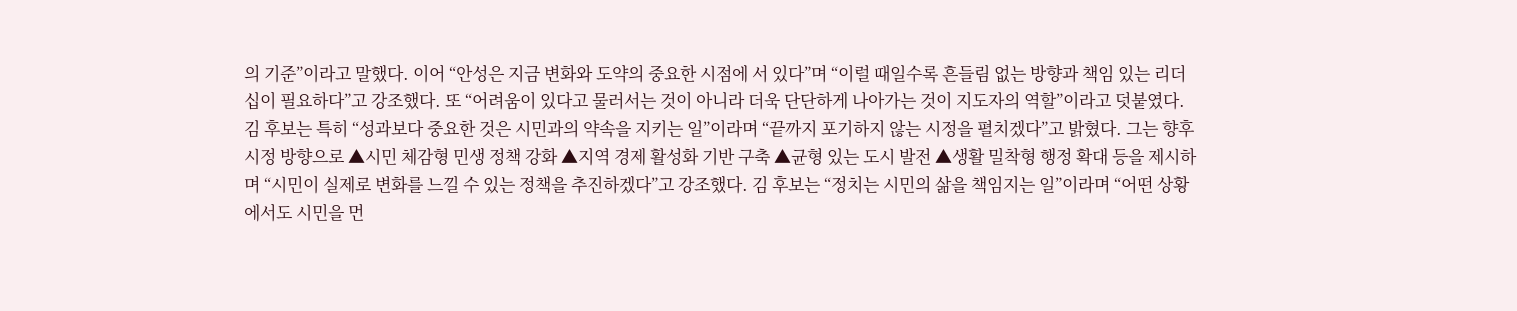의 기준”이라고 말했다. 이어 “안성은 지금 변화와 도약의 중요한 시점에 서 있다”며 “이럴 때일수록 흔들림 없는 방향과 책임 있는 리더십이 필요하다”고 강조했다. 또 “어려움이 있다고 물러서는 것이 아니라 더욱 단단하게 나아가는 것이 지도자의 역할”이라고 덧붙였다. 김 후보는 특히 “성과보다 중요한 것은 시민과의 약속을 지키는 일”이라며 “끝까지 포기하지 않는 시정을 펼치겠다”고 밝혔다. 그는 향후 시정 방향으로 ▲시민 체감형 민생 정책 강화 ▲지역 경제 활성화 기반 구축 ▲균형 있는 도시 발전 ▲생활 밀착형 행정 확대 등을 제시하며 “시민이 실제로 변화를 느낄 수 있는 정책을 추진하겠다”고 강조했다. 김 후보는 “정치는 시민의 삶을 책임지는 일”이라며 “어떤 상황에서도 시민을 먼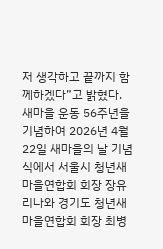저 생각하고 끝까지 함께하겠다”고 밝혔다.
새마을 운동 56주년을 기념하여 2026년 4월 22일 새마을의 날 기념식에서 서울시 청년새마을연합회 회장 장유리나와 경기도 청년새마을연합회 회장 최병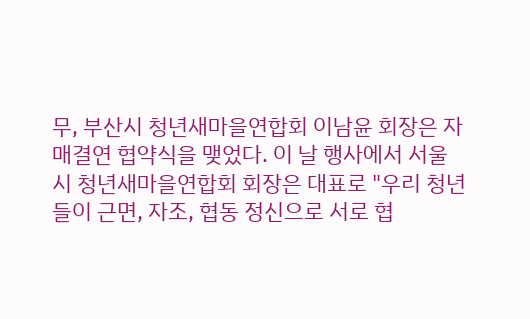무, 부산시 청년새마을연합회 이남윤 회장은 자매결연 협약식을 맺었다. 이 날 행사에서 서울시 청년새마을연합회 회장은 대표로 "우리 청년들이 근면, 자조, 협동 정신으로 서로 협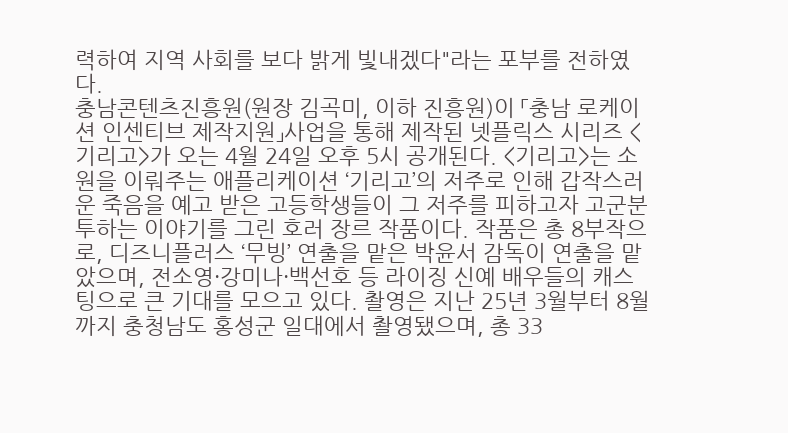력하여 지역 사회를 보다 밝게 빛내겠다"라는 포부를 전하였다.
충남콘텐츠진흥원(원장 김곡미, 이하 진흥원)이 「충남 로케이션 인센티브 제작지원」사업을 통해 제작된 넷플릭스 시리즈 <기리고>가 오는 4월 24일 오후 5시 공개된다. <기리고>는 소원을 이뤄주는 애플리케이션 ‘기리고’의 저주로 인해 갑작스러운 죽음을 예고 받은 고등학생들이 그 저주를 피하고자 고군분투하는 이야기를 그린 호러 장르 작품이다. 작품은 총 8부작으로, 디즈니플러스 ‘무빙’ 연출을 맡은 박윤서 감독이 연출을 맡았으며, 전소영·강미나·백선호 등 라이징 신예 배우들의 캐스팅으로 큰 기대를 모으고 있다. 촬영은 지난 25년 3월부터 8월까지 충청남도 홍성군 일대에서 촬영됐으며, 총 33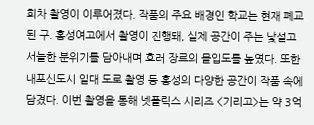회차 촬영이 이루어졌다. 작품의 주요 배경인 학교는 현재 폐교된 구. 홍성여고에서 촬영이 진행돼, 실제 공간이 주는 낯설고 서늘한 분위기를 담아내며 호러 장르의 몰입도를 높였다. 또한 내포신도시 일대 도로 촬영 등 홍성의 다양한 공간이 작품 속에 담겼다. 이번 촬영을 통해 넷플릭스 시리즈 <기리고>는 약 3억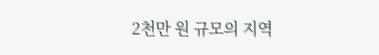2천만 원 규모의 지역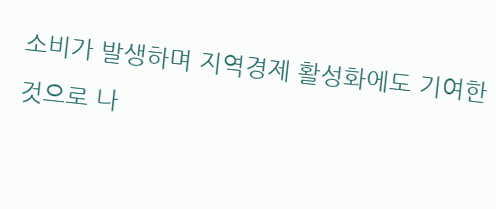소비가 발생하며 지역경제 활성화에도 기여한 것으로 나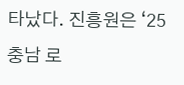타났다. 진흥원은 ‘25 충남 로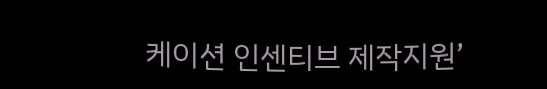케이션 인센티브 제작지원’